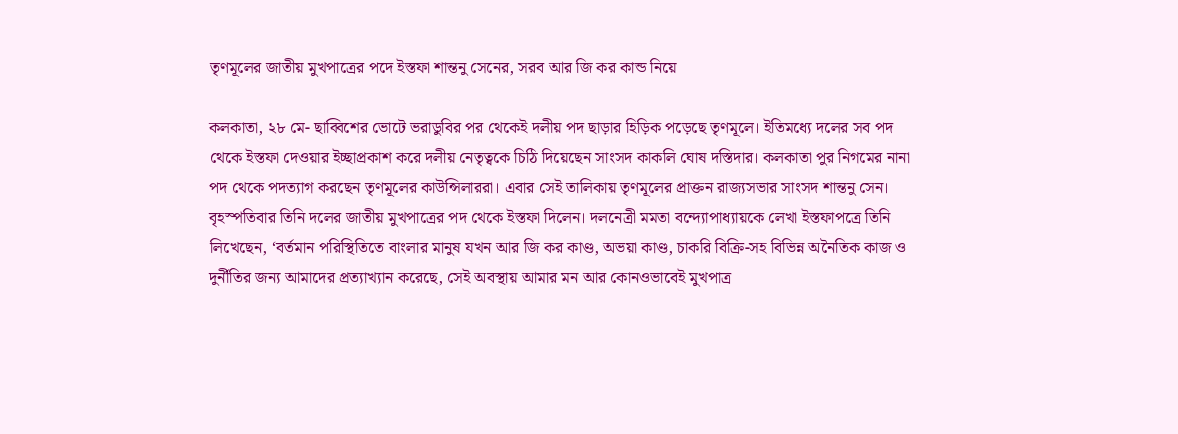তৃণমূলের জাতীয় মুখপাত্রের পদে ইস্তফা শান্তনু সেনের, সরব আর জি কর কান্ড নিয়ে

কলকাতা, ২৮ মে- ছাব্বিশের ভোটে ভরাডুবির পর থেকেই দলীয় পদ ছাড়ার হিড়িক পড়েছে তৃণমূলে। ইতিমধ্যে দলের সব পদ থেকে ইস্তফা দেওয়ার ইচ্ছাপ্রকাশ করে দলীয় নেতৃত্বকে চিঠি দিয়েছেন সাংসদ কাকলি ঘোষ দস্তিদার। কলকাতা পুর নিগমের নানা পদ থেকে পদত্যাগ করছেন তৃণমূলের কাউন্সিলাররা। এবার সেই তালিকায় তৃণমূলের প্রাক্তন রাজ্যসভার সাংসদ শান্তনু সেন। বৃহস্পতিবার তিনি দলের জাতীয় মুখপাত্রের পদ থেকে ইস্তফা দিলেন। দলনেত্রী মমতা বন্দ্যোপাধ্যায়কে লেখা ইস্তফাপত্রে তিনি লিখেছেন, ‘বর্তমান পরিস্থিতিতে বাংলার মানুষ যখন আর জি কর কাণ্ড, অভয়া কাণ্ড, চাকরি বিক্রি-সহ বিভিন্ন অনৈতিক কাজ ও দুর্নীতির জন্য আমাদের প্রত্যাখ্যান করেছে, সেই অবস্থায় আমার মন আর কোনওভাবেই মুখপাত্র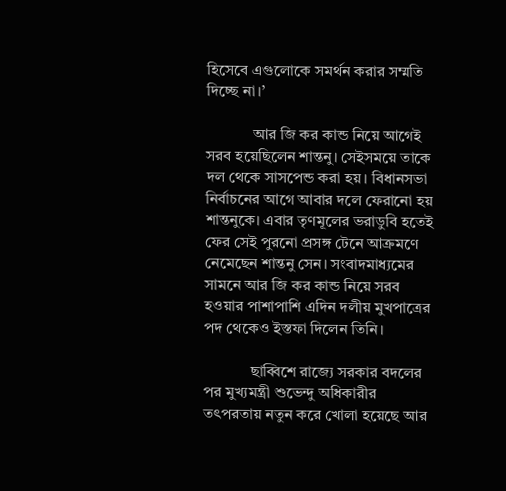হিসেবে এগুলোকে সমর্থন করার সম্মতি দিচ্ছে না।’

            আর জি কর কান্ড নিয়ে আগেই সরব হয়েছিলেন শান্তনু। সেইসময়ে তাকে দল থেকে সাসপেন্ড করা হয়। বিধানসভা নির্বাচনের আগে আবার দলে ফেরানো হয় শান্তনুকে। এবার তৃণমূলের ভরাডুবি হতেই ফের সেই পুরনো প্রসঙ্গ টেনে আক্রমণে নেমেছেন শান্তনু সেন। সংবাদমাধ্যমের সামনে আর জি কর কান্ড নিয়ে সরব হওয়ার পাশাপাশি এদিন দলীয় মুখপাত্রের পদ থেকেও ইস্তফা দিলেন তিনি।

            ছাব্বিশে রাজ্যে সরকার বদলের পর মুখ্যমন্ত্রী শুভেন্দু অধিকারীর তৎপরতায় নতুন করে খোলা হয়েছে আর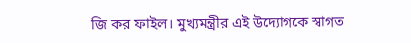জি কর ফাইল। মুখ্যমন্ত্রীর এই উদ্যোগকে স্বাগত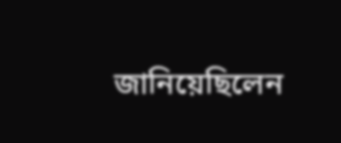জানিয়েছিলেন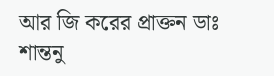আর জি করের প্রাক্তন ডাঃ শান্তনু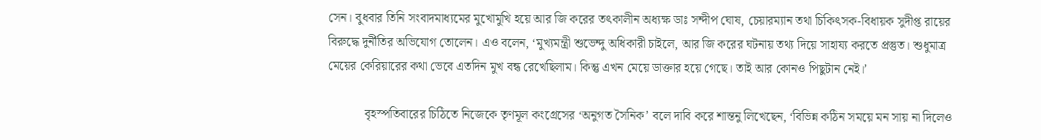সেন। বুধবার তিনি সংবাদমাধ্যমের মুখোমুখি হয়ে আর জি করের তৎকালীন অধ্যক্ষ ডাঃ সন্দীপ ঘোষ, চেয়ারম্যান তথা চিকিৎসক-বিধায়ক সুদীপ্ত রায়ের বিরুদ্ধে দুর্নীতির অভিযোগ তোলেন। এও বলেন, ‘মুখ্যমন্ত্রী শুভেন্দু অধিকারী চাইলে, আর জি করের ঘটনায় তথ্য দিয়ে সাহায্য করতে প্রস্তুত। শুধুমাত্র মেয়ের কেরিয়ারের কথা ভেবে এতদিন মুখ বন্ধ রেখেছিলাম। কিন্তু এখন মেয়ে ডাক্তার হয়ে গেছে। তাই আর কোনও পিছুটান নেই।’

            বৃহস্পতিবারের চিঠিতে নিজেকে তৃণমূল কংগ্রেসের ‘অনুগত সৈনিক’ বলে দাবি করে শান্তনু লিখেছেন, ‘বিভিন্ন কঠিন সময়ে মন সায় না দিলেও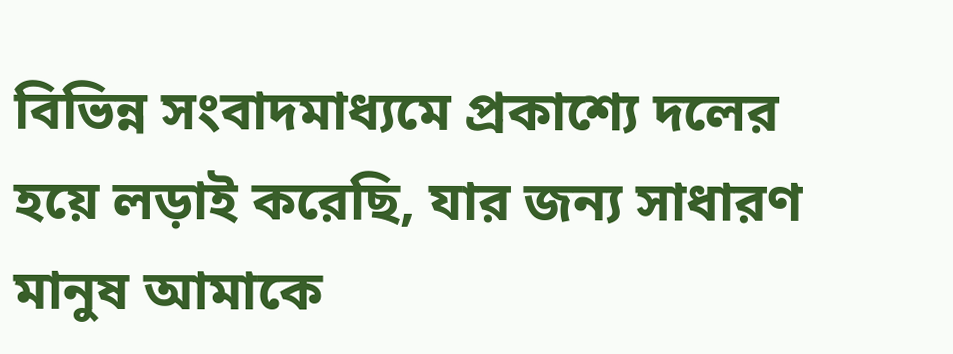বিভিন্ন সংবাদমাধ্যমে প্রকাশ্যে দলের হয়ে লড়াই করেছি, যার জন্য সাধারণ মানুষ আমাকে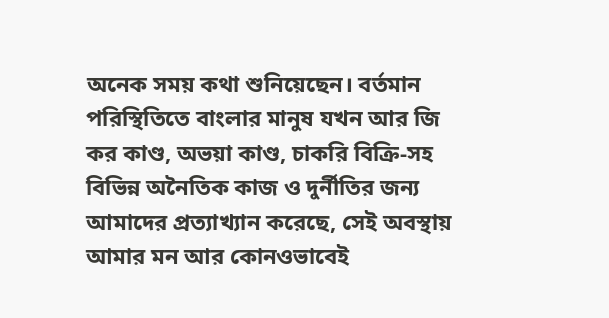অনেক সময় কথা শুনিয়েছেন। বর্তমান পরিস্থিতিতে বাংলার মানুষ যখন আর জি কর কাণ্ড, অভয়া কাণ্ড, চাকরি বিক্রি-সহ বিভিন্ন অনৈতিক কাজ ও দুর্নীতির জন্য আমাদের প্রত্যাখ্যান করেছে, সেই অবস্থায় আমার মন আর কোনওভাবেই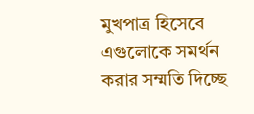মুখপাত্র হিসেবে এগুলোকে সমর্থন করার সম্মতি দিচ্ছে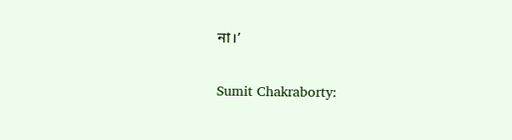না।’

Sumit Chakraborty: